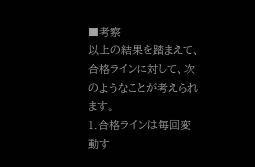■考察
以上の結果を踏まえて、合格ラインに対して、次のようなことが考えられます。
1.合格ラインは毎回変動す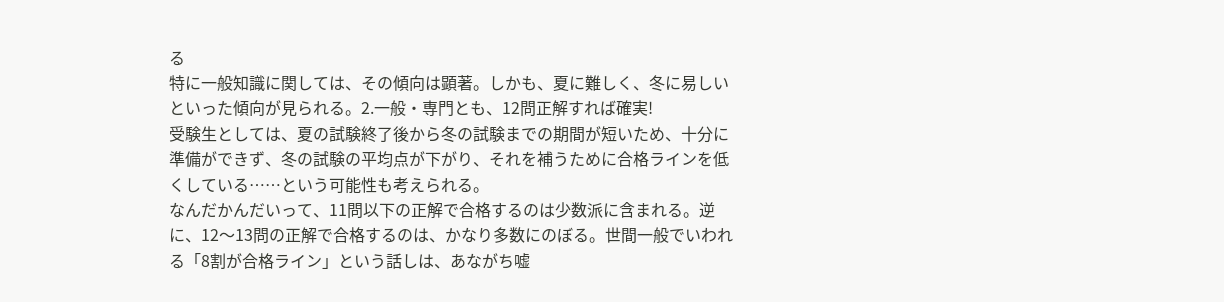る
特に一般知識に関しては、その傾向は顕著。しかも、夏に難しく、冬に易しいといった傾向が見られる。2.一般・専門とも、12問正解すれば確実!
受験生としては、夏の試験終了後から冬の試験までの期間が短いため、十分に準備ができず、冬の試験の平均点が下がり、それを補うために合格ラインを低くしている……という可能性も考えられる。
なんだかんだいって、11問以下の正解で合格するのは少数派に含まれる。逆に、12〜13問の正解で合格するのは、かなり多数にのぼる。世間一般でいわれる「8割が合格ライン」という話しは、あながち嘘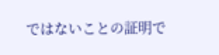ではないことの証明で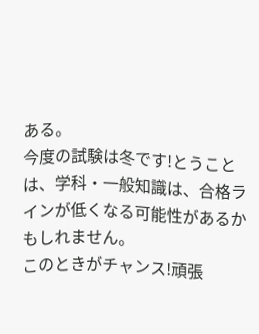ある。
今度の試験は冬です!とうことは、学科・一般知識は、合格ラインが低くなる可能性があるかもしれません。
このときがチャンス!頑張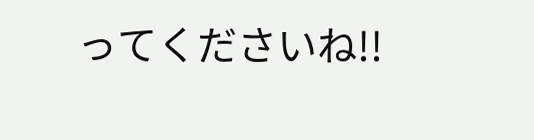ってくださいね!!